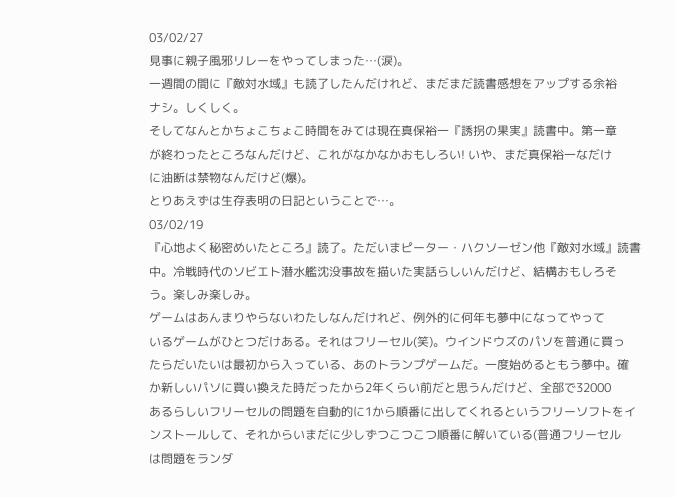03/02/27
見事に親子風邪リレーをやってしまった…(涙)。
一週間の間に『敵対水域』も読了したんだけれど、まだまだ読書感想をアップする余裕
ナシ。しくしく。
そしてなんとかちょこちょこ時間をみては現在真保裕一『誘拐の果実』読書中。第一章
が終わったところなんだけど、これがなかなかおもしろい! いや、まだ真保裕一なだけ
に油断は禁物なんだけど(爆)。
とりあえずは生存表明の日記ということで…。
03/02/19
『心地よく秘密めいたところ』読了。ただいまピーター・ハクソーゼン他『敵対水域』読書
中。冷戦時代のソビエト潜水艦沈没事故を描いた実話らしいんだけど、結構おもしろそ
う。楽しみ楽しみ。
ゲームはあんまりやらないわたしなんだけれど、例外的に何年も夢中になってやって
いるゲームがひとつだけある。それはフリーセル(笑)。ウインドウズのパソを普通に買っ
たらだいたいは最初から入っている、あのトランプゲームだ。一度始めるともう夢中。確
か新しいパソに買い換えた時だったから2年くらい前だと思うんだけど、全部で32000
あるらしいフリーセルの問題を自動的に1から順番に出してくれるというフリーソフトをイ
ンストールして、それからいまだに少しずつこつこつ順番に解いている(普通フリーセル
は問題をランダ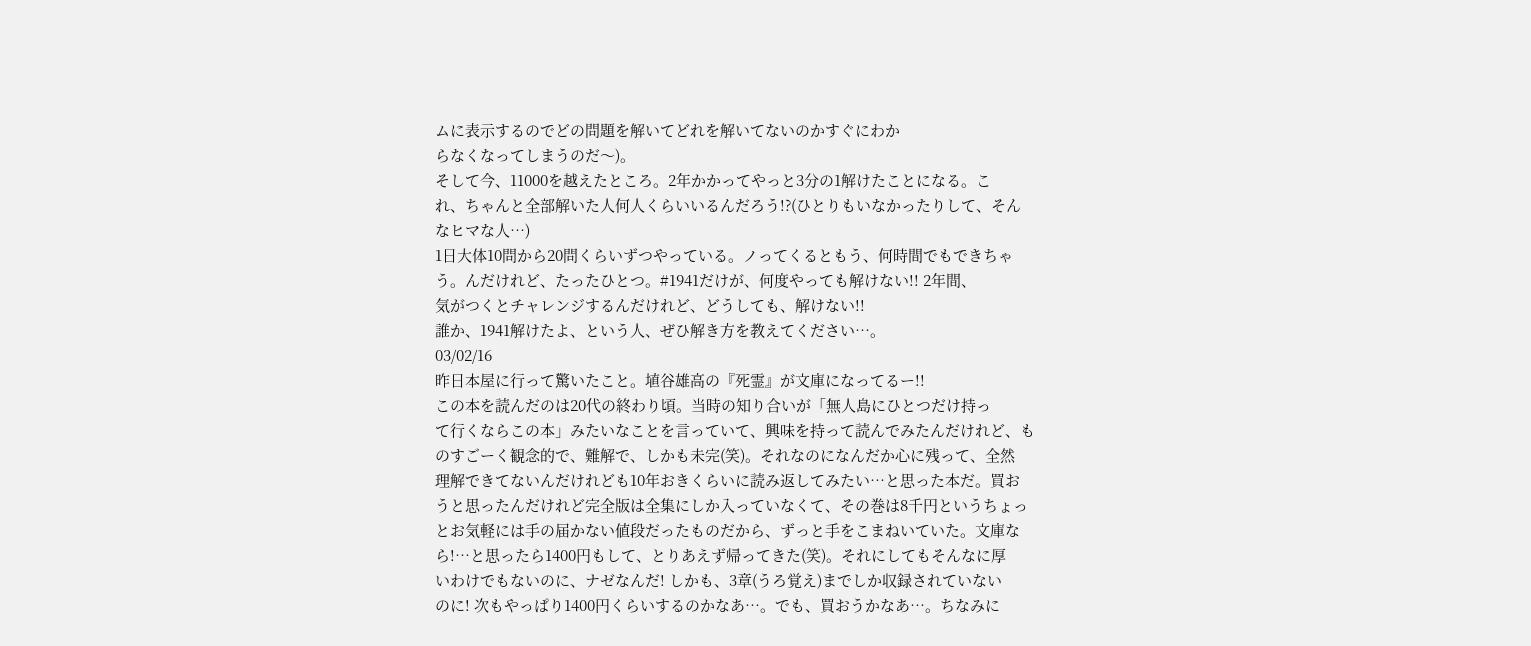ムに表示するのでどの問題を解いてどれを解いてないのかすぐにわか
らなくなってしまうのだ〜)。
そして今、11000を越えたところ。2年かかってやっと3分の1解けたことになる。こ
れ、ちゃんと全部解いた人何人くらいいるんだろう!?(ひとりもいなかったりして、そん
なヒマな人…)
1日大体10問から20問くらいずつやっている。ノってくるともう、何時間でもできちゃ
う。んだけれど、たったひとつ。#1941だけが、何度やっても解けない!! 2年間、
気がつくとチャレンジするんだけれど、どうしても、解けない!!
誰か、1941解けたよ、という人、ぜひ解き方を教えてください…。
03/02/16
昨日本屋に行って驚いたこと。埴谷雄高の『死霊』が文庫になってるー!!
この本を読んだのは20代の終わり頃。当時の知り合いが「無人島にひとつだけ持っ
て行くならこの本」みたいなことを言っていて、興味を持って読んでみたんだけれど、も
のすごーく観念的で、難解で、しかも未完(笑)。それなのになんだか心に残って、全然
理解できてないんだけれども10年おきくらいに読み返してみたい…と思った本だ。買お
うと思ったんだけれど完全版は全集にしか入っていなくて、その巻は8千円というちょっ
とお気軽には手の届かない値段だったものだから、ずっと手をこまねいていた。文庫な
ら!…と思ったら1400円もして、とりあえず帰ってきた(笑)。それにしてもそんなに厚
いわけでもないのに、ナゼなんだ! しかも、3章(うろ覚え)までしか収録されていない
のに! 次もやっぱり1400円くらいするのかなあ…。でも、買おうかなあ…。ちなみに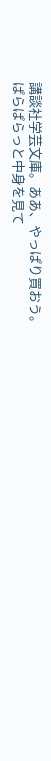講談社学芸文庫。ああ、やっぱり買おう。
ぱらぱらっと中身を見て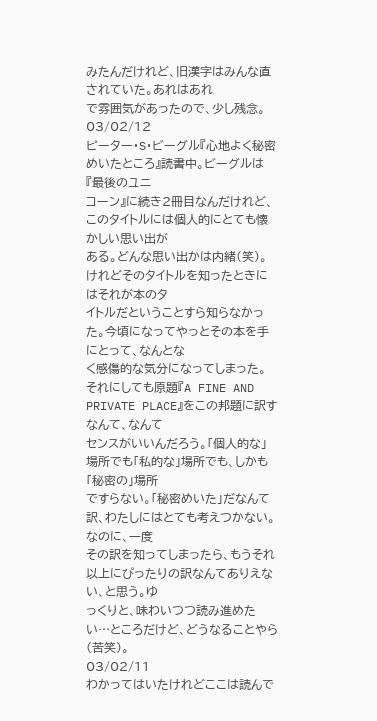みたんだけれど、旧漢字はみんな直されていた。あれはあれ
で雰囲気があったので、少し残念。
03/02/12
ピーター・S・ビーグル『心地よく秘密めいたところ』読書中。ビーグルは『最後のユニ
コーン』に続き2冊目なんだけれど、このタイトルには個人的にとても懐かしい思い出が
ある。どんな思い出かは内緒(笑)。けれどそのタイトルを知ったときにはそれが本のタ
イトルだということすら知らなかった。今頃になってやっとその本を手にとって、なんとな
く感傷的な気分になってしまった。
それにしても原題『A FINE AND PRIVATE PLACE』をこの邦題に訳すなんて、なんて
センスがいいんだろう。「個人的な」場所でも「私的な」場所でも、しかも「秘密の」場所
ですらない。「秘密めいた」だなんて訳、わたしにはとても考えつかない。なのに、一度
その訳を知ってしまったら、もうそれ以上にぴったりの訳なんてありえない、と思う。ゆ
っくりと、味わいつつ読み進めたい…ところだけど、どうなることやら(苦笑)。
03/02/11
わかってはいたけれどここは読んで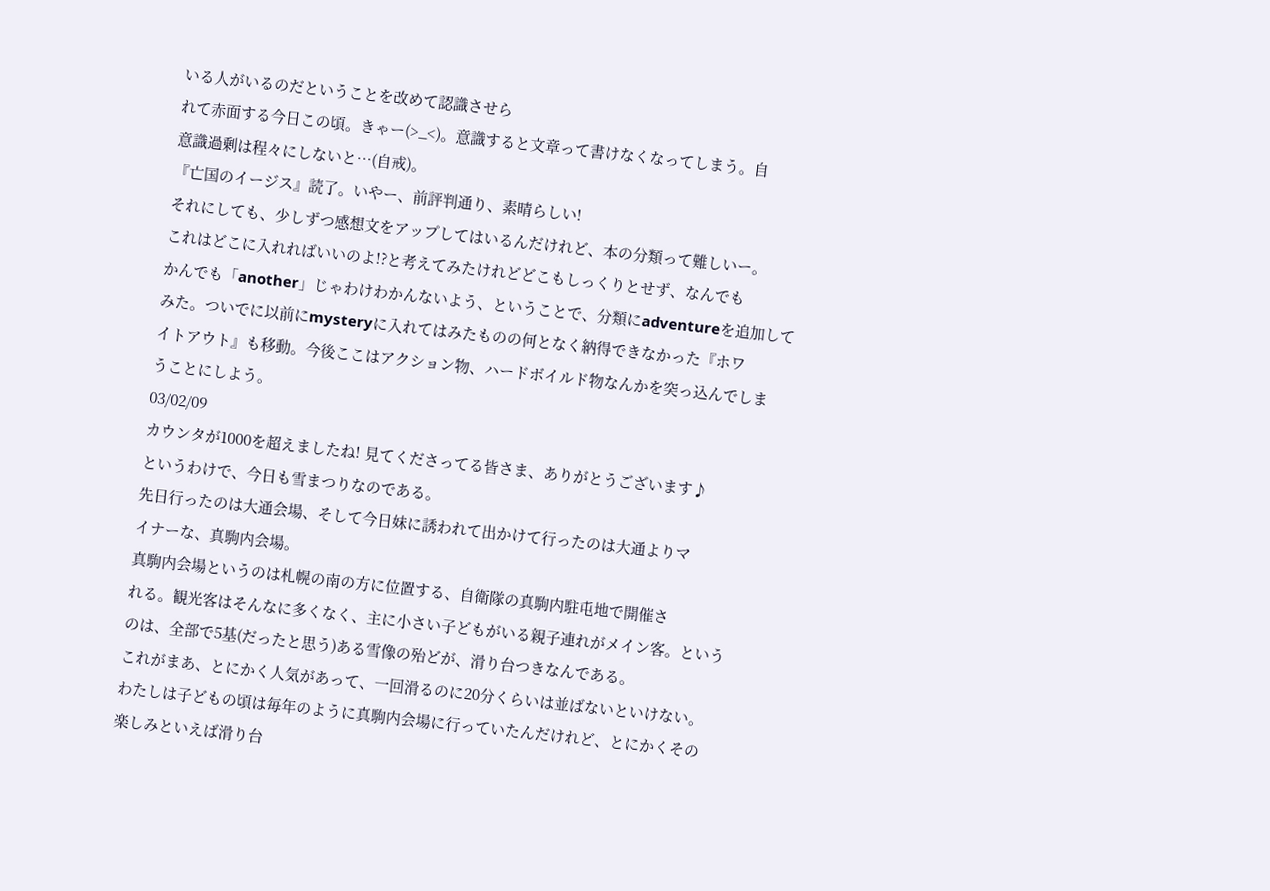いる人がいるのだということを改めて認識させら
れて赤面する今日この頃。きゃー(>_<)。意識すると文章って書けなくなってしまう。自
意識過剰は程々にしないと…(自戒)。
『亡国のイージス』読了。いやー、前評判通り、素晴らしい!
それにしても、少しずつ感想文をアップしてはいるんだけれど、本の分類って難しいー。
これはどこに入れればいいのよ!?と考えてみたけれどどこもしっくりとせず、なんでも
かんでも「another」じゃわけわかんないよう、ということで、分類にadventureを追加して
みた。ついでに以前にmysteryに入れてはみたものの何となく納得できなかった『ホワ
イトアウト』も移動。今後ここはアクション物、ハードボイルド物なんかを突っ込んでしま
うことにしよう。
03/02/09
カウンタが1000を超えましたね! 見てくださってる皆さま、ありがとうございます♪
というわけで、今日も雪まつりなのである。
先日行ったのは大通会場、そして今日妹に誘われて出かけて行ったのは大通よりマ
イナーな、真駒内会場。
真駒内会場というのは札幌の南の方に位置する、自衛隊の真駒内駐屯地で開催さ
れる。観光客はそんなに多くなく、主に小さい子どもがいる親子連れがメイン客。という
のは、全部で5基(だったと思う)ある雪像の殆どが、滑り台つきなんである。
これがまあ、とにかく人気があって、一回滑るのに20分くらいは並ばないといけない。
わたしは子どもの頃は毎年のように真駒内会場に行っていたんだけれど、とにかくその
楽しみといえば滑り台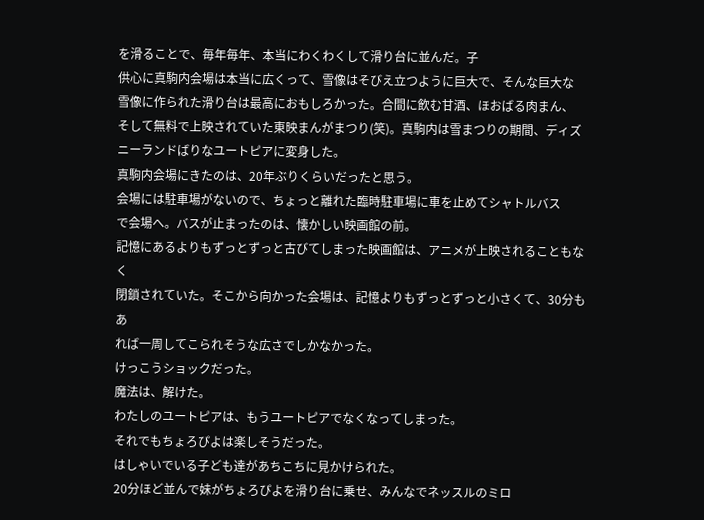を滑ることで、毎年毎年、本当にわくわくして滑り台に並んだ。子
供心に真駒内会場は本当に広くって、雪像はそびえ立つように巨大で、そんな巨大な
雪像に作られた滑り台は最高におもしろかった。合間に飲む甘酒、ほおばる肉まん、
そして無料で上映されていた東映まんがまつり(笑)。真駒内は雪まつりの期間、ディズ
ニーランドばりなユートピアに変身した。
真駒内会場にきたのは、20年ぶりくらいだったと思う。
会場には駐車場がないので、ちょっと離れた臨時駐車場に車を止めてシャトルバス
で会場へ。バスが止まったのは、懐かしい映画館の前。
記憶にあるよりもずっとずっと古びてしまった映画館は、アニメが上映されることもなく
閉鎖されていた。そこから向かった会場は、記憶よりもずっとずっと小さくて、30分もあ
れば一周してこられそうな広さでしかなかった。
けっこうショックだった。
魔法は、解けた。
わたしのユートピアは、もうユートピアでなくなってしまった。
それでもちょろぴよは楽しそうだった。
はしゃいでいる子ども達があちこちに見かけられた。
20分ほど並んで妹がちょろぴよを滑り台に乗せ、みんなでネッスルのミロ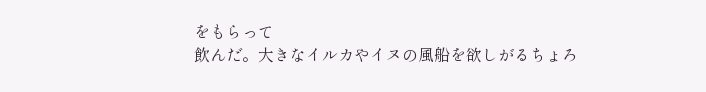をもらって
飲んだ。大きなイルカやイヌの風船を欲しがるちょろ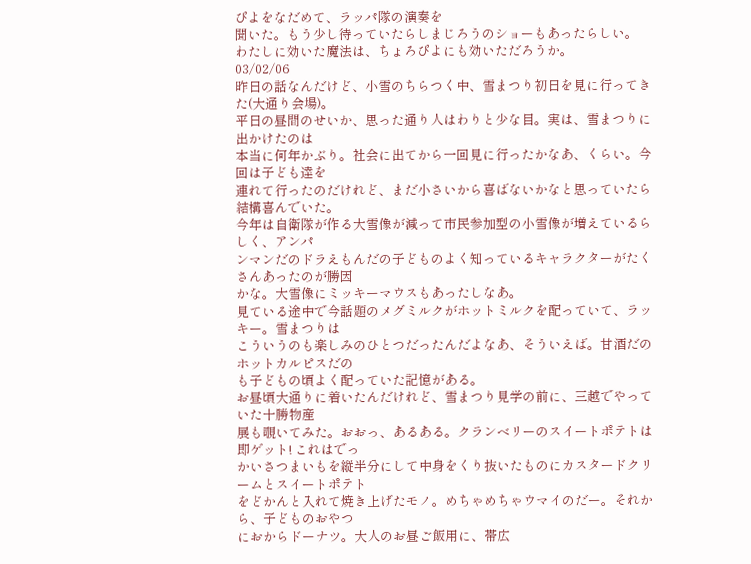ぴよをなだめて、ラッパ隊の演奏を
聞いた。もう少し待っていたらしまじろうのショーもあったらしい。
わたしに効いた魔法は、ちょろぴよにも効いただろうか。
03/02/06
昨日の話なんだけど、小雪のちらつく中、雪まつり初日を見に行ってきた(大通り会場)。
平日の昼間のせいか、思った通り人はわりと少な目。実は、雪まつりに出かけたのは
本当に何年かぶり。社会に出てから一回見に行ったかなあ、くらい。今回は子ども達を
連れて行ったのだけれど、まだ小さいから喜ばないかなと思っていたら結構喜んでいた。
今年は自衛隊が作る大雪像が減って市民参加型の小雪像が増えているらしく、アンパ
ンマンだのドラえもんだの子どものよく知っているキャラクターがたくさんあったのが勝因
かな。大雪像にミッキーマウスもあったしなあ。
見ている途中で今話題のメグミルクがホットミルクを配っていて、ラッキー。雪まつりは
こういうのも楽しみのひとつだったんだよなあ、そういえば。甘酒だのホットカルピスだの
も子どもの頃よく配っていた記憶がある。
お昼頃大通りに着いたんだけれど、雪まつり見学の前に、三越でやっていた十勝物産
展も覗いてみた。おおっ、あるある。クランベリーのスイートポテトは即ゲット! これはでっ
かいさつまいもを縦半分にして中身をくり抜いたものにカスタードクリームとスイートポテト
をどかんと入れて焼き上げたモノ。めちゃめちゃウマイのだー。それから、子どものおやつ
におからドーナツ。大人のお昼ご飯用に、帯広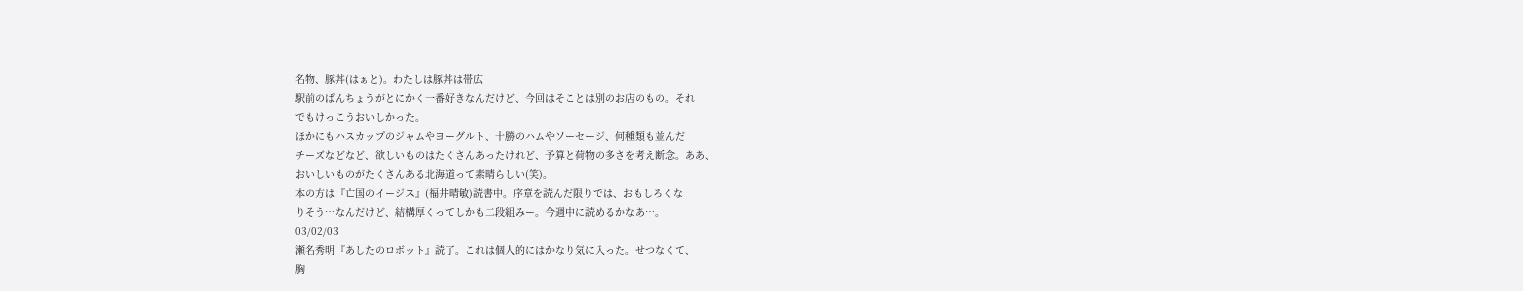名物、豚丼(はぁと)。わたしは豚丼は帯広
駅前のぱんちょうがとにかく一番好きなんだけど、今回はそことは別のお店のもの。それ
でもけっこうおいしかった。
ほかにもハスカップのジャムやヨーグルト、十勝のハムやソーセージ、何種類も並んだ
チーズなどなど、欲しいものはたくさんあったけれど、予算と荷物の多さを考え断念。ああ、
おいしいものがたくさんある北海道って素晴らしい(笑)。
本の方は『亡国のイージス』(福井晴敏)読書中。序章を読んだ限りでは、おもしろくな
りそう…なんだけど、結構厚くってしかも二段組みー。今週中に読めるかなあ…。
03/02/03
瀬名秀明『あしたのロボット』読了。これは個人的にはかなり気に入った。せつなくて、
胸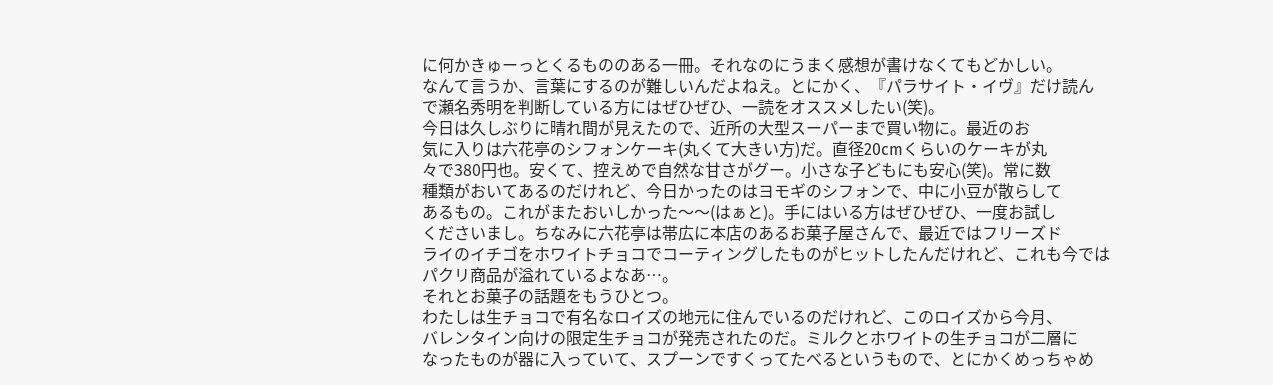に何かきゅーっとくるもののある一冊。それなのにうまく感想が書けなくてもどかしい。
なんて言うか、言葉にするのが難しいんだよねえ。とにかく、『パラサイト・イヴ』だけ読ん
で瀬名秀明を判断している方にはぜひぜひ、一読をオススメしたい(笑)。
今日は久しぶりに晴れ間が見えたので、近所の大型スーパーまで買い物に。最近のお
気に入りは六花亭のシフォンケーキ(丸くて大きい方)だ。直径20cmくらいのケーキが丸
々で380円也。安くて、控えめで自然な甘さがグー。小さな子どもにも安心(笑)。常に数
種類がおいてあるのだけれど、今日かったのはヨモギのシフォンで、中に小豆が散らして
あるもの。これがまたおいしかった〜〜(はぁと)。手にはいる方はぜひぜひ、一度お試し
くださいまし。ちなみに六花亭は帯広に本店のあるお菓子屋さんで、最近ではフリーズド
ライのイチゴをホワイトチョコでコーティングしたものがヒットしたんだけれど、これも今では
パクリ商品が溢れているよなあ…。
それとお菓子の話題をもうひとつ。
わたしは生チョコで有名なロイズの地元に住んでいるのだけれど、このロイズから今月、
バレンタイン向けの限定生チョコが発売されたのだ。ミルクとホワイトの生チョコが二層に
なったものが器に入っていて、スプーンですくってたべるというもので、とにかくめっちゃめ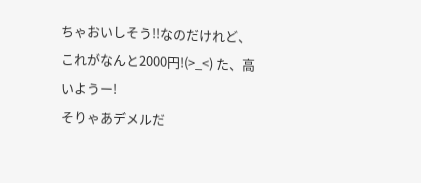ちゃおいしそう!!なのだけれど、これがなんと2000円!(>_<) た、高いようー!
そりゃあデメルだ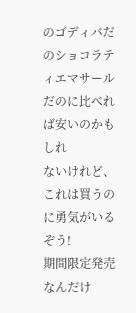のゴディバだのショコラティエマサールだのに比べれば安いのかもしれ
ないけれど、これは買うのに勇気がいるぞう!
期間限定発売なんだけ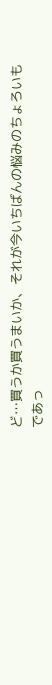ど…買うか買うまいか、それが今いちばんの悩みのちょろいも
であっ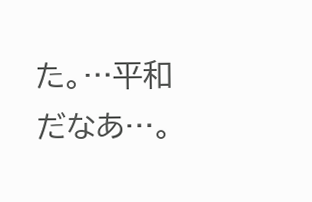た。…平和だなあ…。